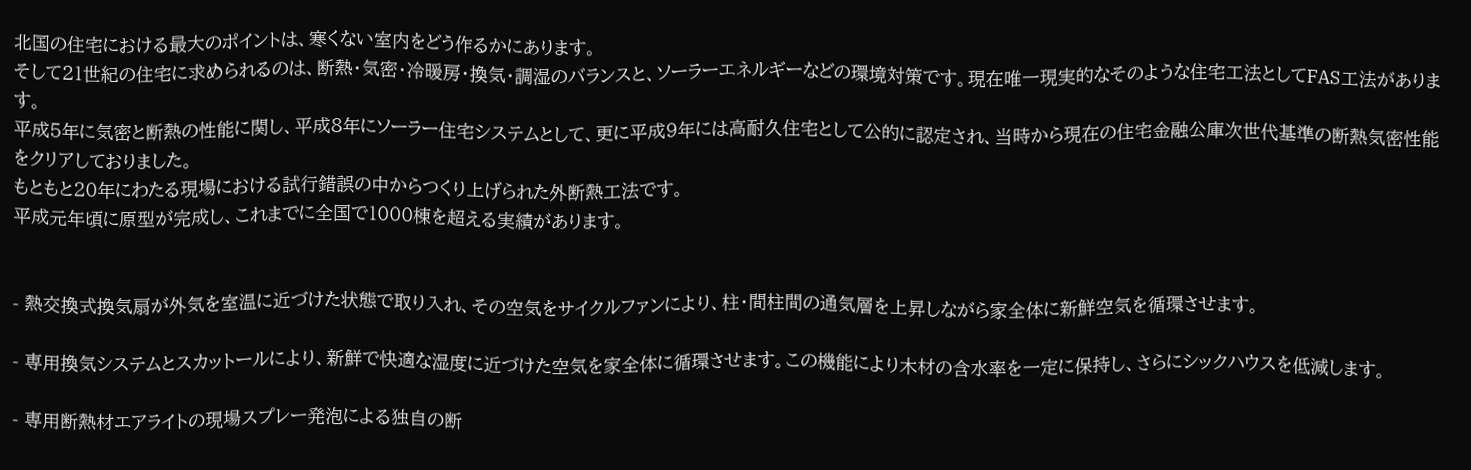北国の住宅における最大のポイントは、寒くない室内をどう作るかにあります。
そして21世紀の住宅に求められるのは、断熱・気密・冷暖房・換気・調湿のバランスと、ソーラーエネルギーなどの環境対策です。現在唯一現実的なそのような住宅工法としてFAS工法があります。
平成5年に気密と断熱の性能に関し、平成8年にソーラー住宅システムとして、更に平成9年には高耐久住宅として公的に認定され、当時から現在の住宅金融公庫次世代基準の断熱気密性能をクリアしておりました。
もともと20年にわたる現場における試行錯誤の中からつくり上げられた外断熱工法です。
平成元年頃に原型が完成し、これまでに全国で1000棟を超える実績があります。


- 熱交換式換気扇が外気を室温に近づけた状態で取り入れ、その空気をサイクルファンにより、柱・間柱間の通気層を上昇しながら家全体に新鮮空気を循環させます。

- 専用換気システムとスカットールにより、新鮮で快適な湿度に近づけた空気を家全体に循環させます。この機能により木材の含水率を一定に保持し、さらにシックハウスを低減します。

- 専用断熱材エアライトの現場スプレー発泡による独自の断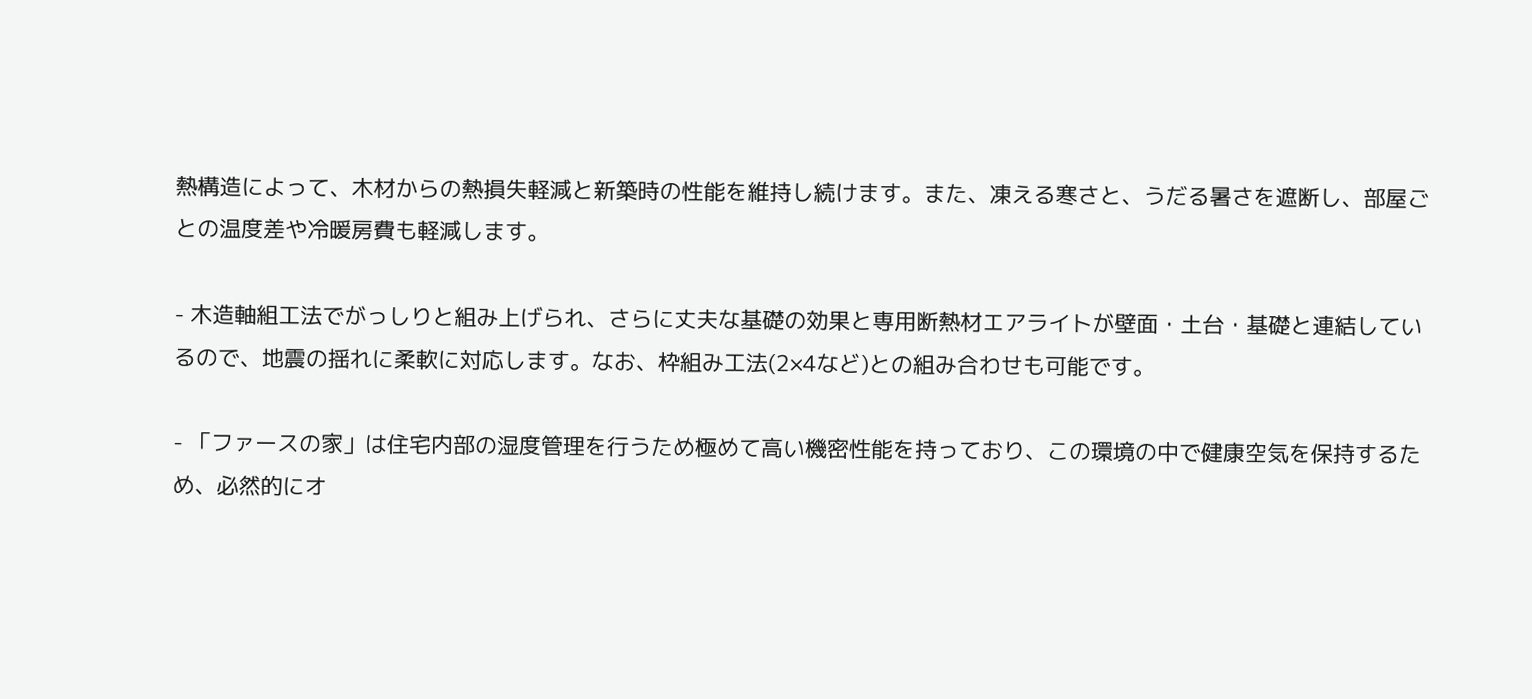熱構造によって、木材からの熱損失軽減と新築時の性能を維持し続けます。また、凍える寒さと、うだる暑さを遮断し、部屋ごとの温度差や冷暖房費も軽減します。

- 木造軸組工法でがっしりと組み上げられ、さらに丈夫な基礎の効果と専用断熱材エアライトが壁面・土台・基礎と連結しているので、地震の揺れに柔軟に対応します。なお、枠組み工法(2×4など)との組み合わせも可能です。

- 「ファースの家」は住宅内部の湿度管理を行うため極めて高い機密性能を持っており、この環境の中で健康空気を保持するため、必然的にオ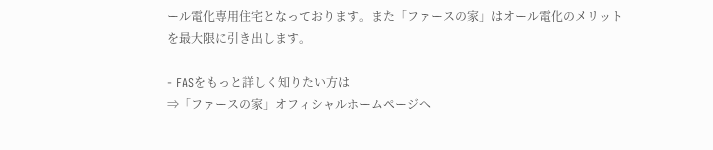ール電化専用住宅となっております。また「ファースの家」はオール電化のメリットを最大限に引き出します。

- FASをもっと詳しく知りたい方は
⇒「ファースの家」オフィシャルホームページへ